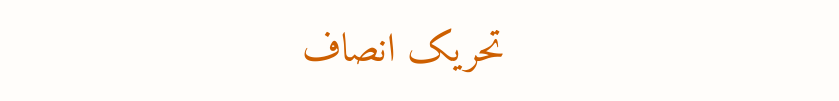تحریک انصاف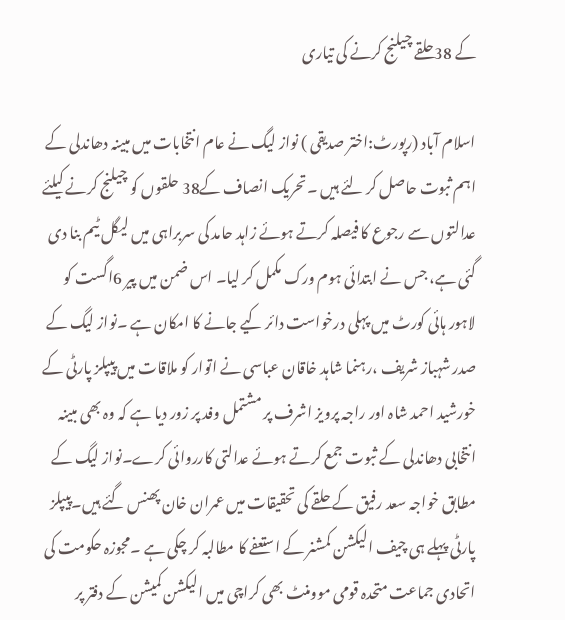کے 38حلقے چیلنج کرنے کی تیاری

اسلام آباد (رپورٹ:اختر صدیقی ) نواز لیگ نے عام انتخابات میں مبینہ دھاندلی کے اہم ثبوت حاصل کر لئے ہیں ۔تحریک انصاف کے38 حلقوں کو چیلنج کرنے کیلئے عدالتوں سے رجوع کا فیصلہ کرتے ہوئے زاہد حامد کی سربراہی میں لیگل ٹیم بنا دی گئی ہے، جس نے ابتدائی ہوم ورک مکمل کر لیا۔ اس ضمن میں پیر 6اگست کو لاہور ہائی کورٹ میں پہلی درخواست دائر کیے جانے کا امکان ہے ۔نواز لیگ کے صدر شہباز شریف ،رہنما شاہد خاقان عباسی نے اتوار کو ملاقات میں پیپلز پارٹی کے خورشید احمد شاہ اور راجہ پرویز اشرف پر مشتمل وفد پر زور دیا ہے کہ وہ بھی مبینہ انتخابی دھاندلی کے ثبوت جمع کرتے ہوئے عدالتی کارروائی کرے۔نواز لیگ کے مطابق خواجہ سعد رفیق کے حلقے کی تحقیقات میں عمران خان پھنس گئے ہیں۔پیپلز پارٹی پہلے ہی چیف الیکشن کمشنر کے استعفے کا مطالبہ کر چکی ہے ۔مجوزہ حکومت کی اتحادی جماعت متحدہ قومی موومنٹ بھی کراچی میں الیکشن کمیشن کے دفتر پر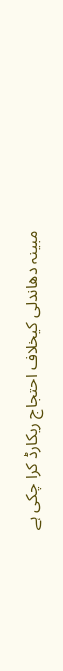مبینہ دھاندلی کیخلاف احتجاج ریکارڈ کرا چکی ہے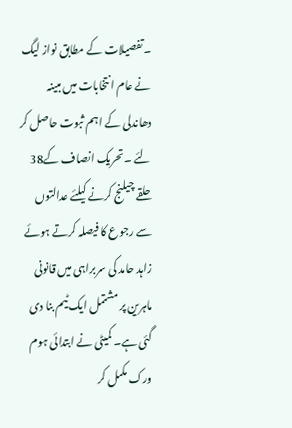۔تفصیلات کے مطابق نواز لیگ نے عام انتخابات میں مبینہ دھاندلی کے اہم ثبوت حاصل کر لئے ۔تحریک انصاف کے38 حلقے چیلنج کرنے کیلئے عدالتوں سے رجوع کا فیصلہ کرتے ہوئے زاہد حامد کی سربراہی میں قانونی ماہرین پر مشتمل ایک ٹیم بنا دی گئی ہے۔ کمیٹی نے ابتدائی ہوم ورک مکمل کر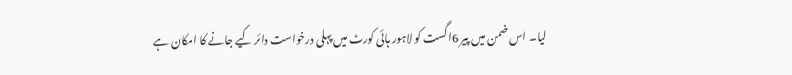لیا۔ اس ضمن میں پیر 6اگست کو لاہور ہائی کورٹ میں پہلی درخواست دائر کیے جانے کا امکان ہے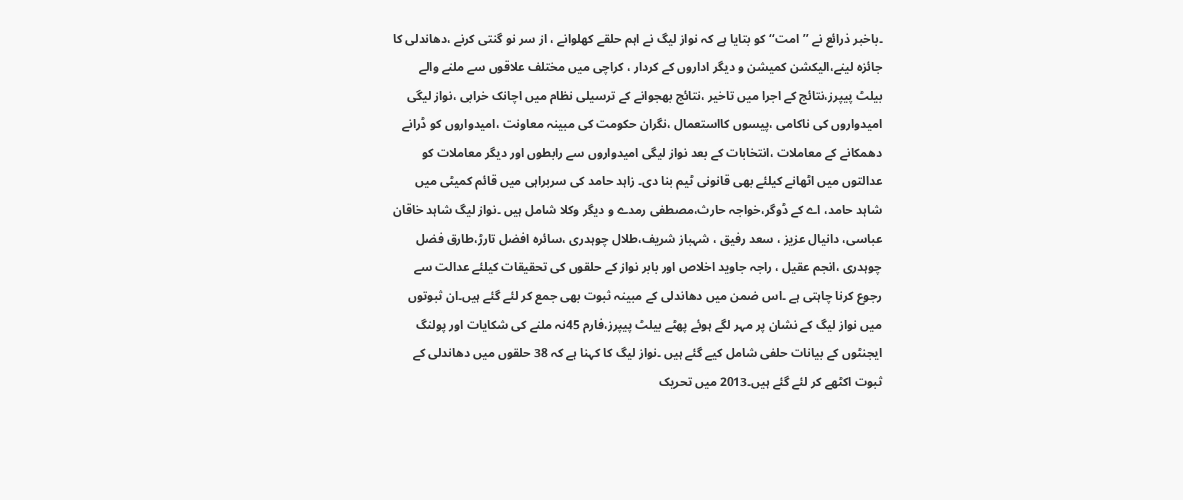۔باخبر ذرائع نے ’’امت‘‘ کو بتایا ہے کہ نواز لیگ نے اہم حلقے کھلوانے ، از سر نو گنتی کرنے ،دھاندلی کا جائزہ لینے،الیکشن کمیشن و دیگر اداروں کے کردار ، کراچی میں مختلف علاقوں سے ملنے والے بیلٹ پیپرز،نتائج کے اجرا میں تاخیر ،نتائج بھجوانے کے ترسیلی نظام میں اچانک خرابی ،نواز لیگی امیدواروں کی ناکامی ،پیسوں کااستعمال ،نگران حکومت کی مبینہ معاونت ،امیدواروں کو ڈرانے دھمکانے کے معاملات ،انتخابات کے بعد نواز لیگی امیدواروں سے رابطوں اور دیگر معاملات کو عدالتوں میں اٹھانے کیلئے بھی قانونی ٹیم بنا دی۔ زاہد حامد کی سربراہی میں قائم کمیٹی میں شاہد حامد، اے کے ڈوگر،خواجہ حارث،مصطفی رمدے و دیگر وکلا شامل ہیں ۔نواز لیگ شاہد خاقان عباسی، دانیال عزیز ، سعد رفیق ، شہباز شریف،طلال چوہدری ،سائرہ افضل تارڑ،طارق فضل چوہدری ،انجم عقیل ، راجہ جاوید اخلاص اور بابر نواز کے حلقوں کی تحقیقات کیلئے عدالت سے رجوع کرنا چاہتی ہے ۔اس ضمن میں دھاندلی کے مبینہ ثبوت بھی جمع کر لئے گئے ہیں۔ان ثبوتوں میں نواز لیگ کے نشان پر مہر لگے ہوئے پھٹے بیلٹ پیپرز،فارم 45نہ ملنے کی شکایات اور پولنگ ایجنٹوں کے بیانات حلفی شامل کیے گئے ہیں ۔نواز لیگ کا کہنا ہے کہ 38 حلقوں میں دھاندلی کے ثبوت اکٹھے کر لئے گئے ہیں۔2013 میں تحریک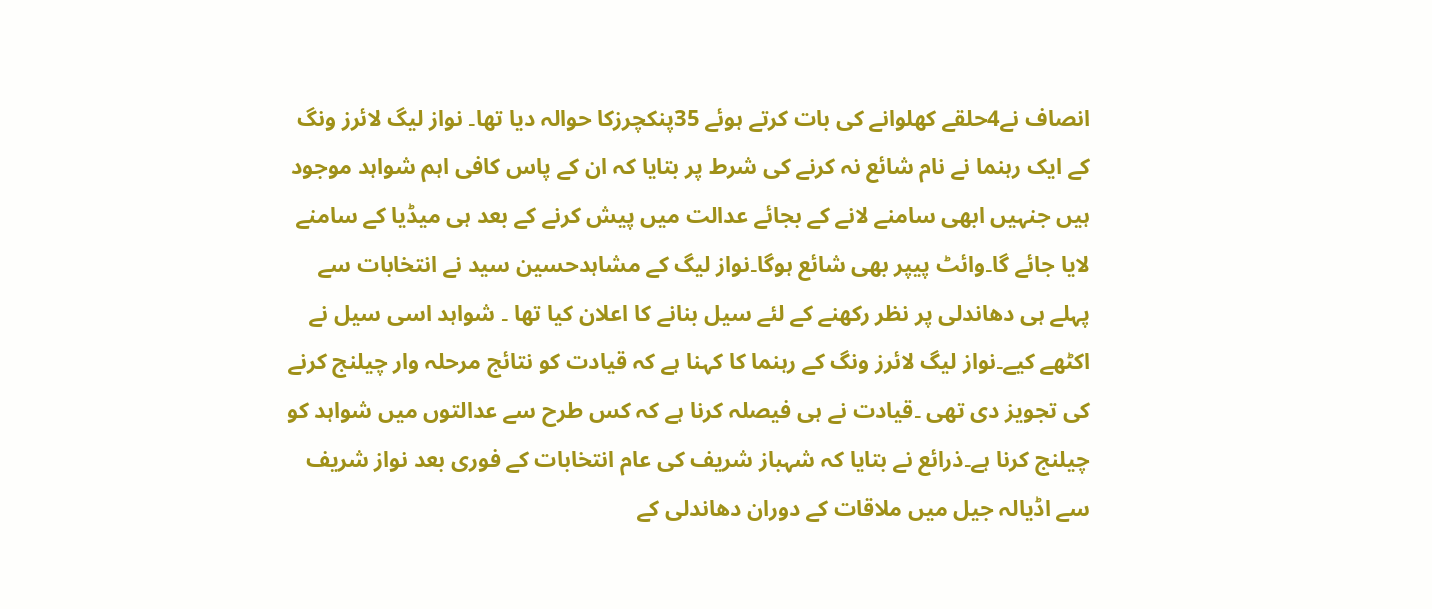انصاف نے4حلقے کھلوانے کی بات کرتے ہوئے 35پنکچرزکا حوالہ دیا تھا۔ نواز لیگ لائرز ونگ کے ایک رہنما نے نام شائع نہ کرنے کی شرط پر بتایا کہ ان کے پاس کافی اہم شواہد موجود ہیں جنہیں ابھی سامنے لانے کے بجائے عدالت میں پیش کرنے کے بعد ہی میڈیا کے سامنے لایا جائے گا۔وائٹ پیپر بھی شائع ہوگا۔نواز لیگ کے مشاہدحسین سید نے انتخابات سے پہلے ہی دھاندلی پر نظر رکھنے کے لئے سیل بنانے کا اعلان کیا تھا ۔ شواہد اسی سیل نے اکٹھے کیے۔نواز لیگ لائرز ونگ کے رہنما کا کہنا ہے کہ قیادت کو نتائج مرحلہ وار چیلنج کرنے کی تجویز دی تھی ۔قیادت نے ہی فیصلہ کرنا ہے کہ کس طرح سے عدالتوں میں شواہد کو چیلنج کرنا ہے۔ذرائع نے بتایا کہ شہباز شریف کی عام انتخابات کے فوری بعد نواز شریف سے اڈیالہ جیل میں ملاقات کے دوران دھاندلی کے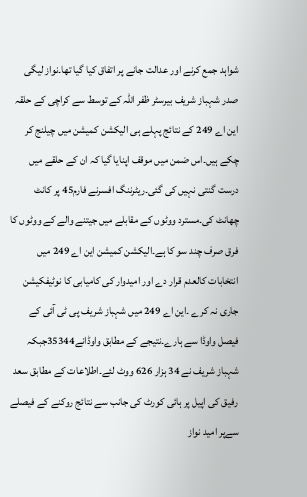شواہد جمع کرنے اور عدالت جانے پر اتفاق کیا گیا تھا۔نواز لیگی صدر شہباز شریف بیرسٹر ظفر اللہ کے توسط سے کراچی کے حلقہ این اے 249 کے نتائج پہلے ہی الیکشن کمیشن میں چیلنج کر چکے ہیں۔اس ضمن میں موقف اپنایا گیا کہ ان کے حلقے میں درست گنتی نہیں کی گئی۔ریٹرننگ افسرنے فارم45 پر کانٹ چھانٹ کی۔مسترد ووٹوں کے مقابلے میں جیتنے والے کے ووٹوں کا فرق صرف چند سو کا ہے۔الیکشن کمیشن این اے 249 میں انتخابات کالعدم قرار دے اور امیدوار کی کامیابی کا نوٹیفکیشن جاری نہ کرے ۔این اے 249 میں شہباز شریف پی ٹی آئی کے فیصل واوڈا سے ہارے۔نتیجے کے مطابق واوڈانے35344جبکہ شہباز شریف نے 34 ہزار 626 ووٹ لئے۔اطلاعات کے مطابق سعد رفیق کی اپیل پر ہائی کورٹ کی جانب سے نتائج روکنے کے فیصلے سےپر امید نواز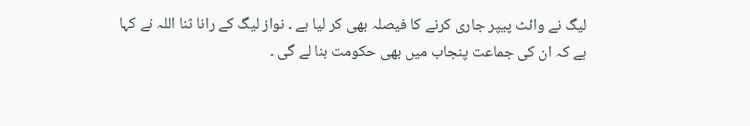لیگ نے وائٹ پیپر جاری کرنے کا فیصلہ بھی کر لیا ہے ۔ نواز لیگ کے رانا ثنا اللہ نے کہا ہے کہ ان کی جماعت پنجاب میں بھی حکومت بنا لے گی ۔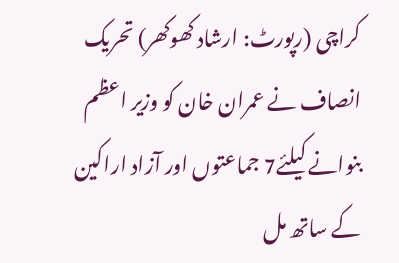کراچی (رپورٹ: ارشاد کھوکھر) تحریک انصاف نے عمران خان کو وزیر اعظم بنوانے کیلئے7 جماعتوں اور آزاد اراکین کے ساتھ مل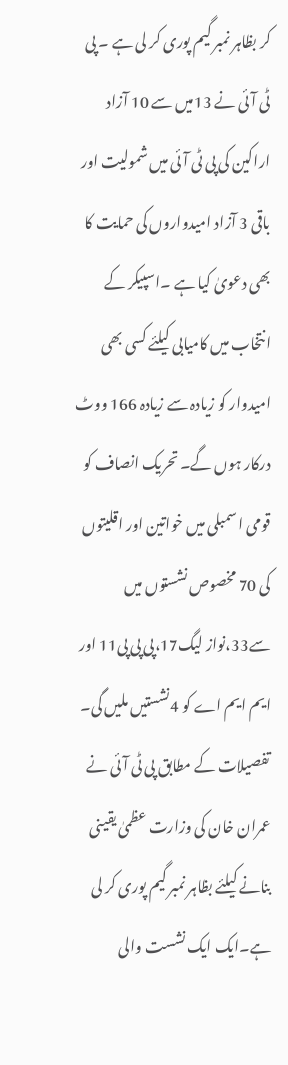کر بظاہر نمبر گیم پوری کر لی ہے ۔ پی ٹی آئی نے 13میں سے 10 آزاد اراکین کی پی ٹی آئی میں شمولیت اور باقی 3 آزاد امیدواروں کی حمایت کا بھی دعویٰ کیا ہے ۔اسپیکر کے انتخاب میں کامیابی کیلئے کسی بھی امیدوار کو زیادہ سے زیادہ 166 ووٹ درکار ہوں گے۔ تحریک انصاف کو قومی اسمبلی میں خواتین اور اقلیتوں کی 70 مخصوص نشستوں میں سے33،نواز لیگ17،پی پی پی11 اور ایم ایم اے کو 4نشستیں ملیں گی۔ تفصیلات کے مطابق پی ٹی آئی نے عمران خان کی وزارت عظمیٰ یقینی بنانے کیلئے بظاہر نمبر گیم پوری کر لی ہے۔ایک ایک نشست والی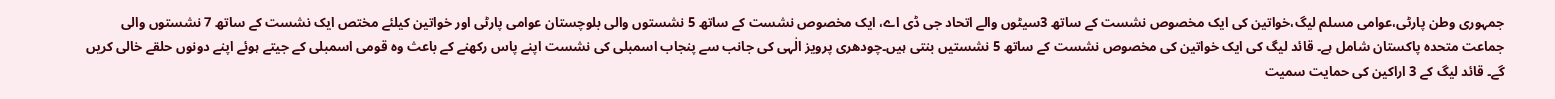جمہوری وطن پارٹی،عوامی مسلم لیگ،خواتین کی ایک مخصوص نشست کے ساتھ 3سیٹوں والے اتحاد جی ڈی اے، ایک مخصوص نشست کے ساتھ 5 نشستوں والی بلوچستان عوامی پارٹی اور خواتین کیلئے مختص ایک نشست کے ساتھ 7 نشستوں والی جماعت متحدہ پاکستان شامل ہے۔ قائد لیگ کی ایک خواتین کی مخصوص نشست کے ساتھ 5 نشستیں بنتی ہیں۔چودھری پرویز الٰہی کی جانب سے پنجاب اسمبلی کی نشست اپنے پاس رکھنے کے باعث وہ قومی اسمبلی کے جیتے ہوئے اپنے دونوں حلقے خالی کریں گے۔ قائد لیگ کے 3 اراکین کی حمایت سمیت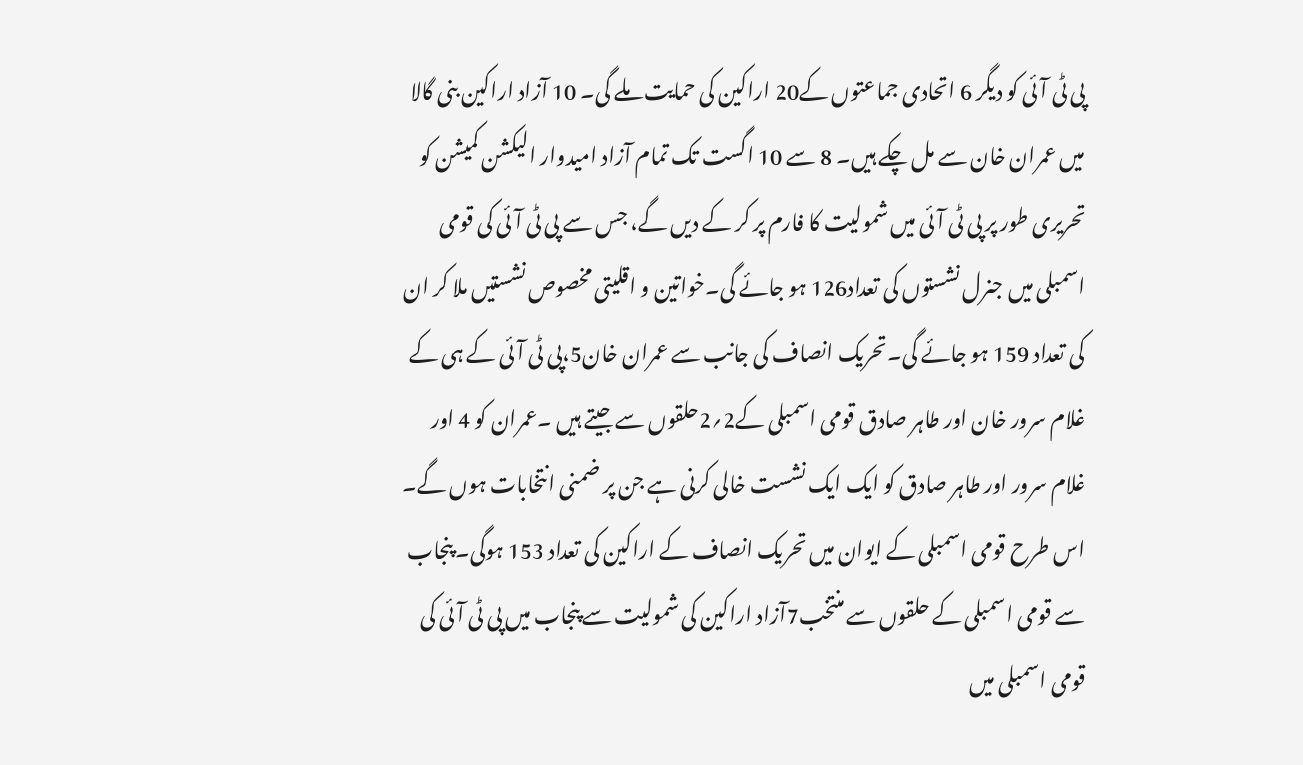پی ٹی آئی کو دیگر 6 اتحادی جماعتوں کے20 اراکین کی حمایت ملے گی۔ 10 آزاد اراکین بنی گالا میں عمران خان سے مل چکے ہیں۔ 8 سے 10 اگست تک تمام آزاد امیدوار الیکشن کمیشن کو تحریری طور پر پی ٹی آئی میں شمولیت کا فارم پر کر کے دیں گے، جس سے پی ٹی آئی کی قومی اسمبلی میں جنرل نشستوں کی تعداد126 ہو جائے گی۔خواتین و اقلیتی مخصوص نشستیں ملا کر ان کی تعداد 159 ہو جائے گی۔تحریک انصاف کی جانب سے عمران خان5،پی ٹی آئی کے ہی کے غلام سرور خان اور طاہر صادق قومی اسمبلی کے2؍2حلقوں سے جیتے ہیں ۔عمران کو 4 اور غلام سرور اور طاہر صادق کو ایک ایک نشست خالی کرنی ہے جن پر ضمنی انتخابات ہوں گے۔ اس طرح قومی اسمبلی کے ایوان میں تحریک انصاف کے اراکین کی تعداد 153 ہوگی۔ پنجاب سے قومی اسمبلی کے حلقوں سے منتخب7آزاد اراکین کی شمولیت سے پنجاب میں پی ٹی آئی کی قومی اسمبلی میں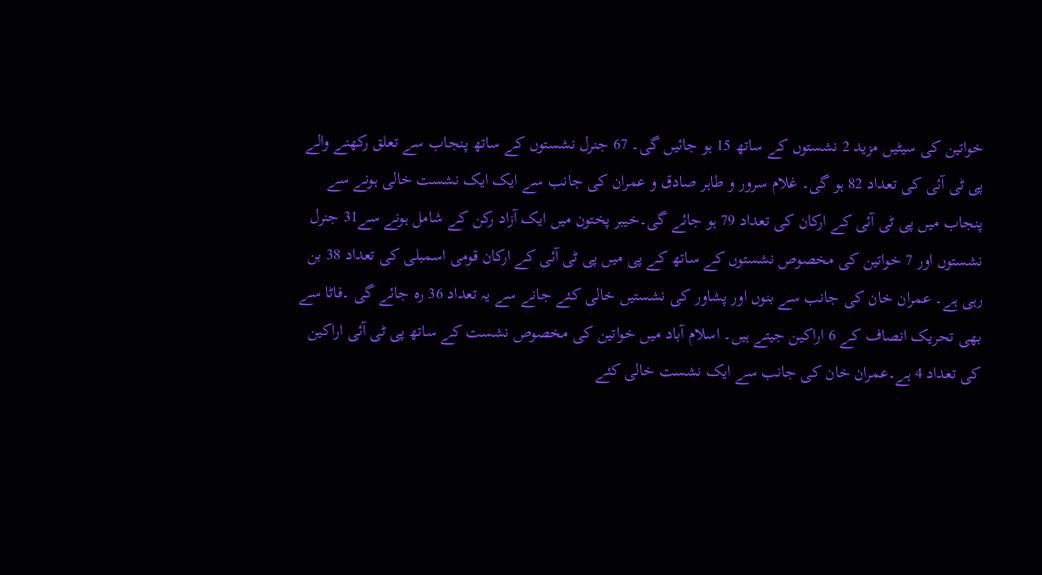خواتین کی سیٹیں مزید 2 نشستوں کے ساتھ 15 ہو جائیں گی۔ 67 جنرل نشستوں کے ساتھ پنجاب سے تعلق رکھنے والے پی ٹی آئی کی تعداد 82 ہو گی۔ غلام سرور و طاہر صادق و عمران کی جانب سے ایک ایک نشست خالی ہونے سے پنجاب میں پی ٹی آئی کے ارکان کی تعداد 79 ہو جائے گی۔خیبر پختون میں ایک آزاد رکن کے شامل ہونے سے31 جنرل نشستوں اور 7 خواتین کی مخصوص نشستوں کے ساتھ کے پی میں پی ٹی آئی کے ارکان قومی اسمبلی کی تعداد 38 بن رہی ہے۔ عمران خان کی جانب سے بنوں اور پشاور کی نشستیں خالی کئے جانے سے یہ تعداد 36 رہ جائے گی ۔فاٹا سے بھی تحریک انصاف کے 6 اراکین جیتے ہیں۔ اسلام آباد میں خواتین کی مخصوص نشست کے ساتھ پی ٹی آئی اراکین کی تعداد 4 ہے۔عمران خان کی جانب سے ایک نشست خالی کئے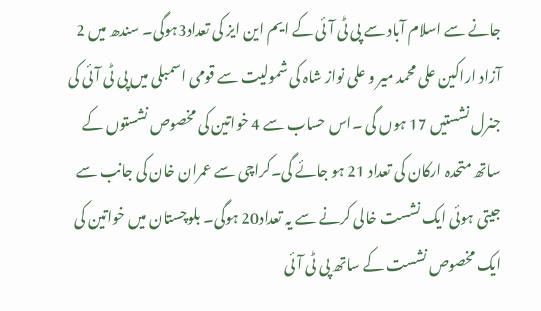جانے سے اسلام آباد سے پی ٹی آئی کے ایم این ایز کی تعداد3ہوگی۔ سندھ میں 2 آزاد اراکین علی محمد میر و علی نواز شاہ کی شمولیت سے قومی اسمبلی میں پی ٹی آئی کی جنرل نشستیں 17 ہوں گی ۔اس حساب سے 4 خواتین کی مخصوص نشستوں کے ساتھ متحدہ ارکان کی تعداد 21 ہو جائے گی۔کراچی سے عمران خان کی جانب سے جیتی ہوئی ایک نشست خالی کرنے سے یہ تعداد20 ہوگی۔ بلوچستان میں خواتین کی ایک مخصوص نشست کے ساتھ پی ٹی آئی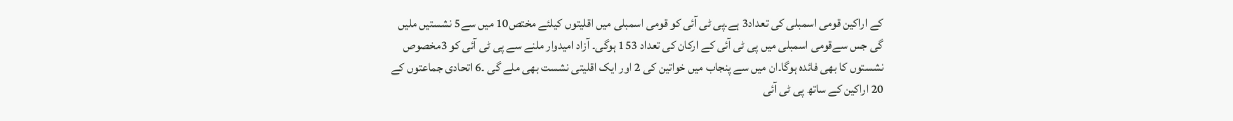کے اراکین قومی اسمبلی کی تعداد3 ہے۔پی ٹی آئی کو قومی اسمبلی میں اقلیتوں کیلئے مختص10 میں سے5 نشستیں ملیں گی جس سےقومی اسمبلی میں پی ٹی آئی کے ارکان کی تعداد 153 ہوگی۔ آزاد امیدوار ملنے سے پی ٹی آئی کو 3مخصوص نشستوں کا بھی فائدہ ہوگا۔ان میں سے پنجاب میں خواتین کی 2 اور ایک اقلیتی نشست بھی ملے گی ۔6 اتحادی جماعتوں کے 20 اراکین کے ساتھ پی ٹی آئی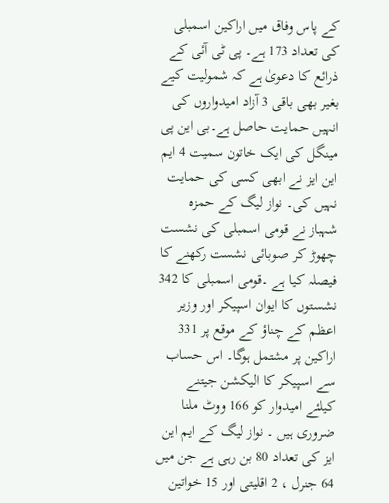کے پاس وفاق میں اراکین اسمبلی کی تعداد 173 ہے۔ پی ٹی آئی کے ذرائع کا دعویٰ ہے کہ شمولیت کیے بغیر بھی باقی 3 آزاد امیدواروں کی انہیں حمایت حاصل ہے۔بی این پی مینگل کی ایک خاتون سمیت 4 ایم این ایز نے ابھی کسی کی حمایت نہیں کی۔ نواز لیگ کے حمزہ شہباز نے قومی اسمبلی کی نشست چھوڑ کر صوبائی نشست رکھنے کا فیصلہ کیا ہے ۔قومی اسمبلی کا 342 نشستوں کا ایوان اسپیکر اور وزیر اعظم کے چناؤ کے موقع پر 331 اراکین پر مشتمل ہوگا۔ اس حساب سے اسپیکر کا الیکشن جیتنے کیلئے امیدوار کو 166 ووٹ ملنا ضروری ہیں ۔ نواز لیگ کے ایم این ایز کی تعداد 80 بن رہی ہے جن میں 64 جنرل ، 2 اقلیتی اور 15 خواتین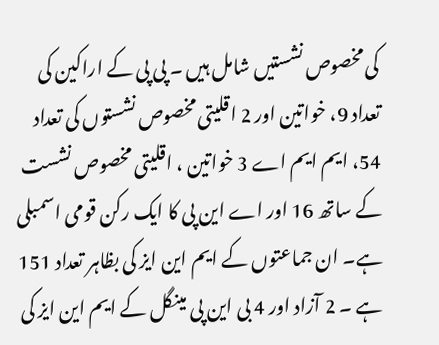کی مخصوص نشستیں شامل ہیں ۔ پی پی کے اراکین کی تعداد 9، خواتین اور 2 اقلیتی مخصوص نشستوں کی تعداد 54، ایم ایم اے 3 خواتین ، اقلیتی مخصوص نشست کے ساتھ 16 اور اے این پی کا ایک رکن قومی اسمبلی ہے۔ ان جماعتوں کے ایم این ایز کی بظاہر تعداد 151 ہے ۔ 2 آزاد اور 4 بی این پی مینگل کے ایم این ایز کی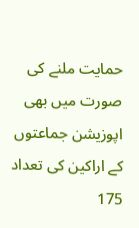حمایت ملنے کی صورت میں بھی اپوزیشن جماعتوں کے اراکین کی تعداد 175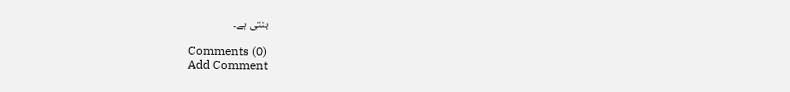بنتی ہے۔

Comments (0)
Add Comment